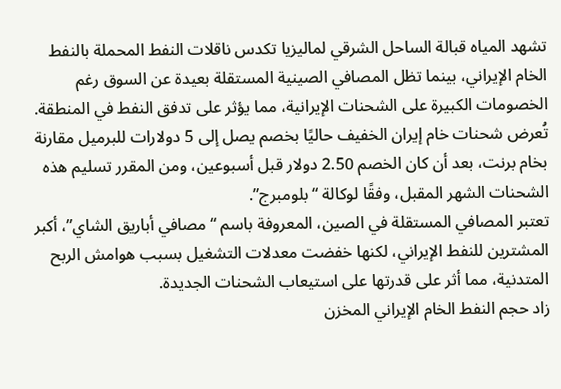تشهد المياه قبالة الساحل الشرقي لماليزيا تكدس ناقلات النفط المحملة بالنفط الخام الإيراني، بينما تظل المصافي الصينية المستقلة بعيدة عن السوق رغم الخصومات الكبيرة على الشحنات الإيرانية، مما يؤثر على تدفق النفط في المنطقة.
تُعرض شحنات خام إيران الخفيف حاليًا بخصم يصل إلى 5 دولارات للبرميل مقارنة بخام برنت، بعد أن كان الخصم 2.50 دولار قبل أسبوعين، ومن المقرر تسليم هذه الشحنات الشهر المقبل، وفقًا لوكالة “بلومبرج”.
تعتبر المصافي المستقلة في الصين، المعروفة باسم “مصافي أباريق الشاي”، أكبر المشترين للنفط الإيراني، لكنها خفضت معدلات التشغيل بسبب هوامش الربح المتدنية، مما أثر على قدرتها على استيعاب الشحنات الجديدة.
زاد حجم النفط الخام الإيراني المخزن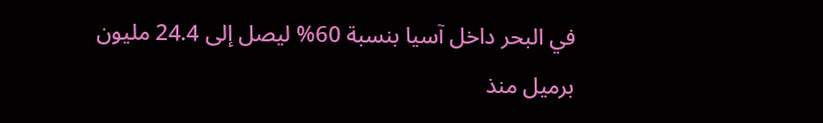في البحر داخل آسيا بنسبة 60% ليصل إلى 24.4 مليون برميل منذ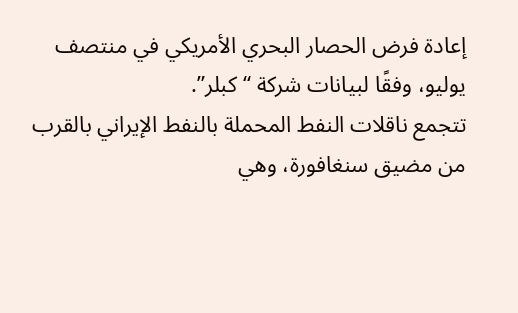إعادة فرض الحصار البحري الأمريكي في منتصف يوليو، وفقًا لبيانات شركة “كبلر”.
تتجمع ناقلات النفط المحملة بالنفط الإيراني بالقرب من مضيق سنغافورة، وهي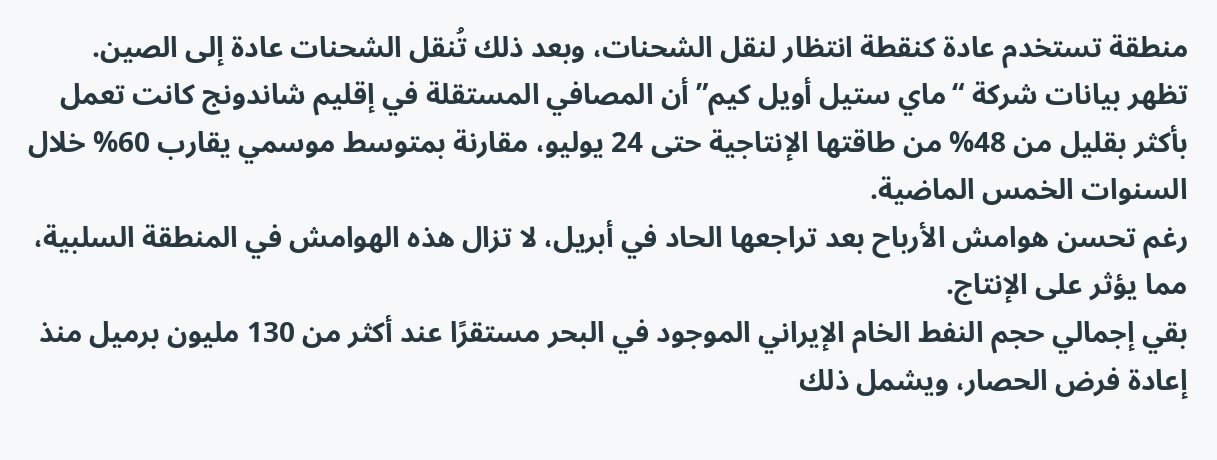منطقة تستخدم عادة كنقطة انتظار لنقل الشحنات، وبعد ذلك تُنقل الشحنات عادة إلى الصين.
تظهر بيانات شركة “ماي ستيل أويل كيم” أن المصافي المستقلة في إقليم شاندونج كانت تعمل بأكثر بقليل من 48% من طاقتها الإنتاجية حتى 24 يوليو، مقارنة بمتوسط موسمي يقارب 60% خلال السنوات الخمس الماضية.
رغم تحسن هوامش الأرباح بعد تراجعها الحاد في أبريل، لا تزال هذه الهوامش في المنطقة السلبية، مما يؤثر على الإنتاج.
بقي إجمالي حجم النفط الخام الإيراني الموجود في البحر مستقرًا عند أكثر من 130 مليون برميل منذ إعادة فرض الحصار، ويشمل ذلك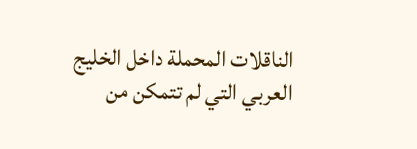الناقلات المحملة داخل الخليج العربي التي لم تتمكن من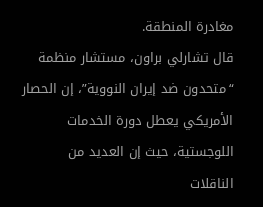مغادرة المنطقة.
قال تشارلي براون، مستشار منظمة “متحدون ضد إيران النووية”، إن الحصار الأمريكي يعطل دورة الخدمات اللوجستية، حيث إن العديد من الناقلات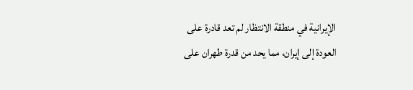الإيرانية في منطقة الانتظار لم تعد قادرة على العودة إلى إيران، مما يحد من قدرة طهران على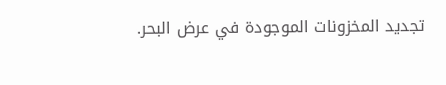تجديد المخزونات الموجودة في عرض البحر.